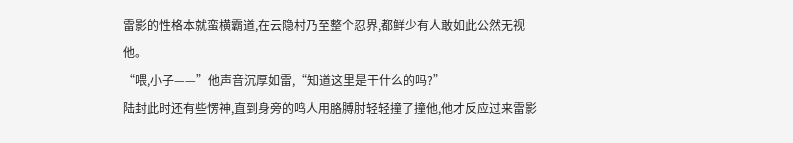雷影的性格本就蛮横霸道,在云隐村乃至整个忍界,都鲜少有人敢如此公然无视他。
“喂,小子——”他声音沉厚如雷,“知道这里是干什么的吗?”
陆封此时还有些愣神,直到身旁的鸣人用胳膊肘轻轻撞了撞他,他才反应过来雷影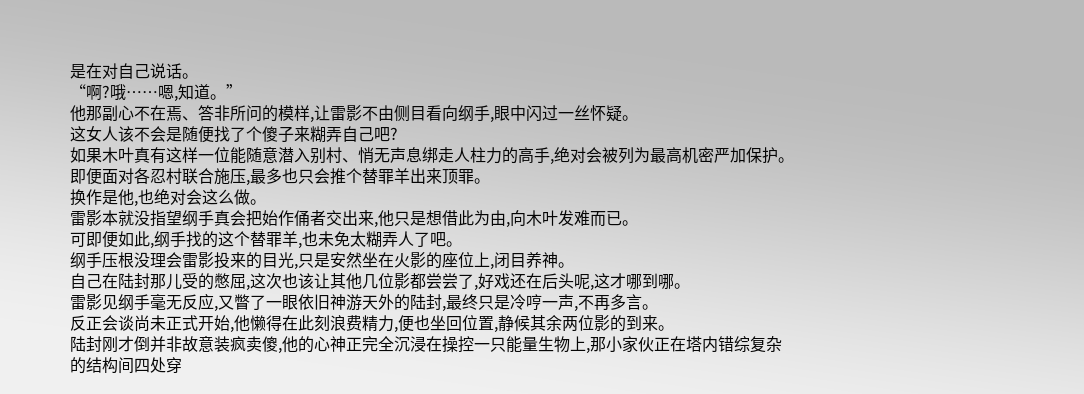是在对自己说话。
“啊?哦……嗯,知道。”
他那副心不在焉、答非所问的模样,让雷影不由侧目看向纲手,眼中闪过一丝怀疑。
这女人该不会是随便找了个傻子来糊弄自己吧?
如果木叶真有这样一位能随意潜入别村、悄无声息绑走人柱力的高手,绝对会被列为最高机密严加保护。
即便面对各忍村联合施压,最多也只会推个替罪羊出来顶罪。
换作是他,也绝对会这么做。
雷影本就没指望纲手真会把始作俑者交出来,他只是想借此为由,向木叶发难而已。
可即便如此,纲手找的这个替罪羊,也未免太糊弄人了吧。
纲手压根没理会雷影投来的目光,只是安然坐在火影的座位上,闭目养神。
自己在陆封那儿受的憋屈,这次也该让其他几位影都尝尝了,好戏还在后头呢,这才哪到哪。
雷影见纲手毫无反应,又瞥了一眼依旧神游天外的陆封,最终只是冷哼一声,不再多言。
反正会谈尚未正式开始,他懒得在此刻浪费精力,便也坐回位置,静候其余两位影的到来。
陆封刚才倒并非故意装疯卖傻,他的心神正完全沉浸在操控一只能量生物上,那小家伙正在塔内错综复杂的结构间四处穿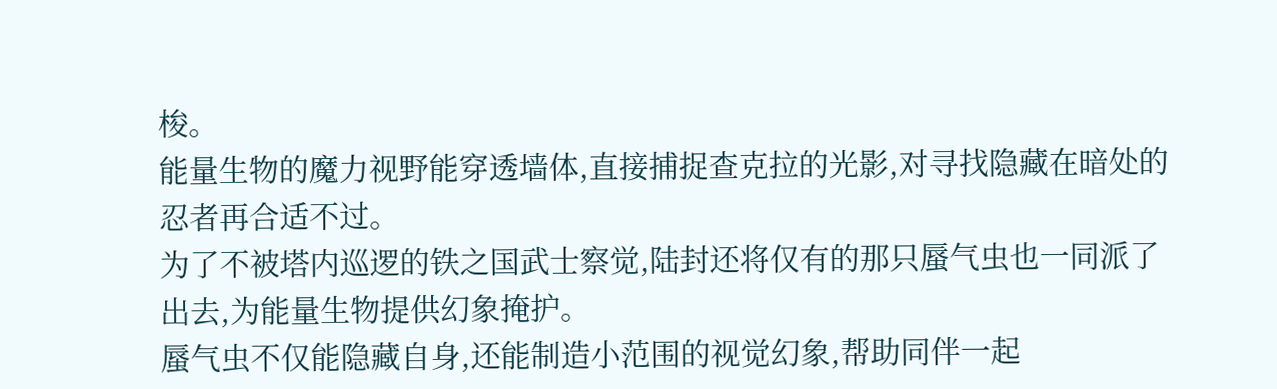梭。
能量生物的魔力视野能穿透墙体,直接捕捉查克拉的光影,对寻找隐藏在暗处的忍者再合适不过。
为了不被塔内巡逻的铁之国武士察觉,陆封还将仅有的那只蜃气虫也一同派了出去,为能量生物提供幻象掩护。
蜃气虫不仅能隐藏自身,还能制造小范围的视觉幻象,帮助同伴一起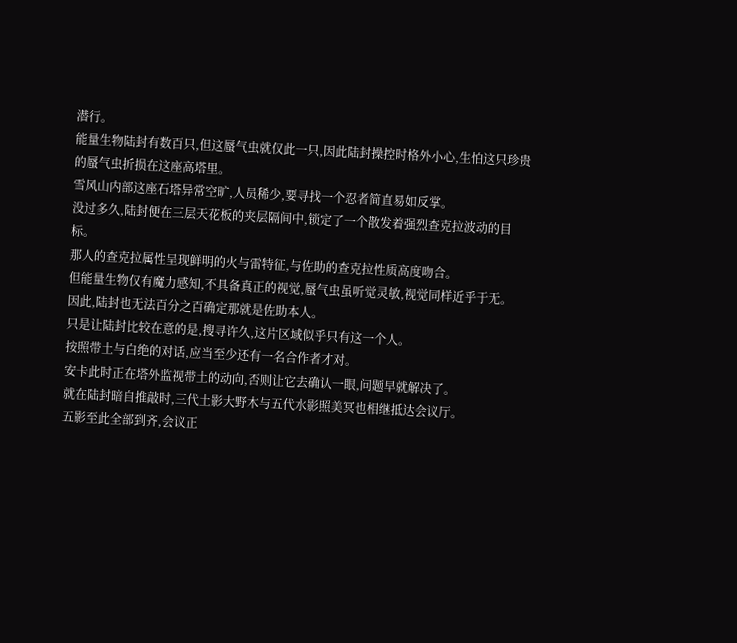潜行。
能量生物陆封有数百只,但这蜃气虫就仅此一只,因此陆封操控时格外小心,生怕这只珍贵的蜃气虫折损在这座高塔里。
雪风山内部这座石塔异常空旷,人员稀少,要寻找一个忍者简直易如反掌。
没过多久,陆封便在三层天花板的夹层隔间中,锁定了一个散发着强烈查克拉波动的目标。
那人的查克拉属性呈现鲜明的火与雷特征,与佐助的查克拉性质高度吻合。
但能量生物仅有魔力感知,不具备真正的视觉,蜃气虫虽听觉灵敏,视觉同样近乎于无。
因此,陆封也无法百分之百确定那就是佐助本人。
只是让陆封比较在意的是,搜寻许久,这片区域似乎只有这一个人。
按照带土与白绝的对话,应当至少还有一名合作者才对。
安卡此时正在塔外监视带土的动向,否则让它去确认一眼,问题早就解决了。
就在陆封暗自推敲时,三代土影大野木与五代水影照美冥也相继抵达会议厅。
五影至此全部到齐,会议正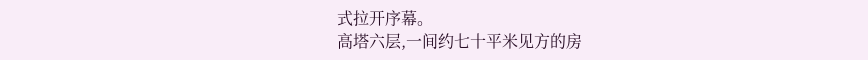式拉开序幕。
高塔六层,一间约七十平米见方的房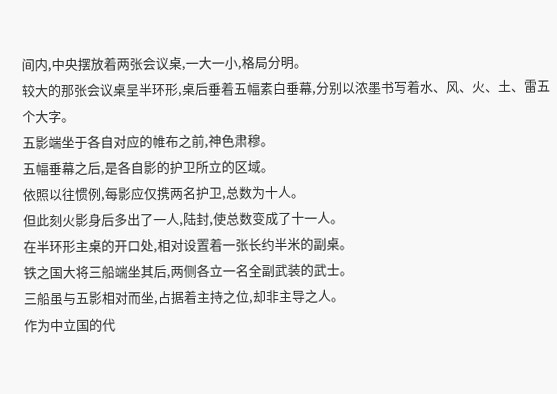间内,中央摆放着两张会议桌,一大一小,格局分明。
较大的那张会议桌呈半环形,桌后垂着五幅素白垂幕,分别以浓墨书写着水、风、火、土、雷五个大字。
五影端坐于各自对应的帷布之前,神色肃穆。
五幅垂幕之后,是各自影的护卫所立的区域。
依照以往惯例,每影应仅携两名护卫,总数为十人。
但此刻火影身后多出了一人,陆封,使总数变成了十一人。
在半环形主桌的开口处,相对设置着一张长约半米的副桌。
铁之国大将三船端坐其后,两侧各立一名全副武装的武士。
三船虽与五影相对而坐,占据着主持之位,却非主导之人。
作为中立国的代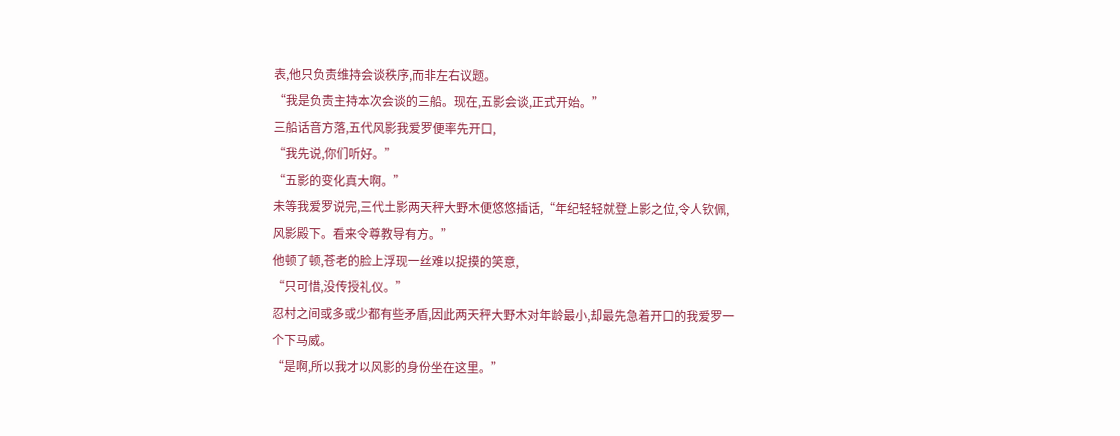表,他只负责维持会谈秩序,而非左右议题。
“我是负责主持本次会谈的三船。现在,五影会谈,正式开始。”
三船话音方落,五代风影我爱罗便率先开口,
“我先说,你们听好。”
“五影的变化真大啊。”
未等我爱罗说完,三代土影两天秤大野木便悠悠插话,“年纪轻轻就登上影之位,令人钦佩,风影殿下。看来令尊教导有方。”
他顿了顿,苍老的脸上浮现一丝难以捉摸的笑意,
“只可惜,没传授礼仪。”
忍村之间或多或少都有些矛盾,因此两天秤大野木对年龄最小,却最先急着开口的我爱罗一个下马威。
“是啊,所以我才以风影的身份坐在这里。”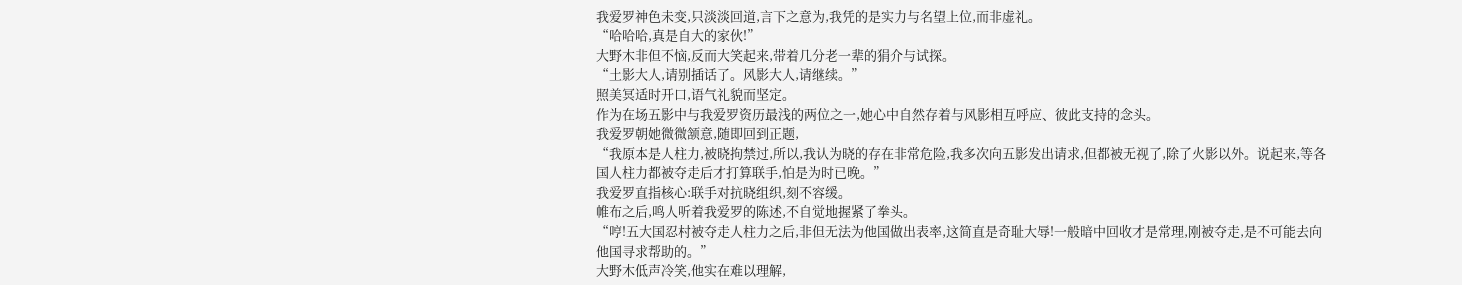我爱罗神色未变,只淡淡回道,言下之意为,我凭的是实力与名望上位,而非虚礼。
“哈哈哈,真是自大的家伙!”
大野木非但不恼,反而大笑起来,带着几分老一辈的狷介与试探。
“土影大人,请别插话了。风影大人,请继续。”
照美冥适时开口,语气礼貌而坚定。
作为在场五影中与我爱罗资历最浅的两位之一,她心中自然存着与风影相互呼应、彼此支持的念头。
我爱罗朝她微微颔意,随即回到正题,
“我原本是人柱力,被晓拘禁过,所以,我认为晓的存在非常危险,我多次向五影发出请求,但都被无视了,除了火影以外。说起来,等各国人柱力都被夺走后才打算联手,怕是为时已晚。”
我爱罗直指核心:联手对抗晓组织,刻不容缓。
帷布之后,鸣人听着我爱罗的陈述,不自觉地握紧了拳头。
“哼!五大国忍村被夺走人柱力之后,非但无法为他国做出表率,这简直是奇耻大辱!一般暗中回收才是常理,刚被夺走,是不可能去向他国寻求帮助的。”
大野木低声冷笑,他实在难以理解,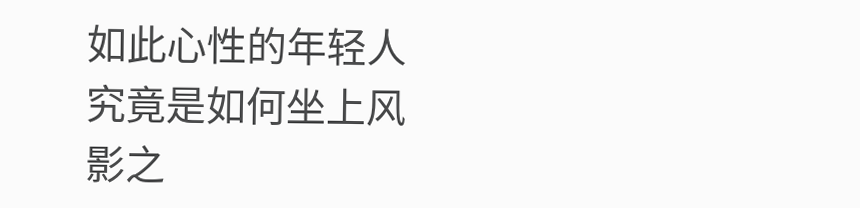如此心性的年轻人究竟是如何坐上风影之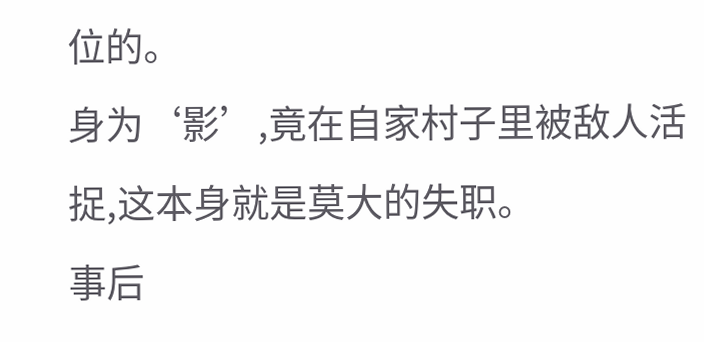位的。
身为‘影’,竟在自家村子里被敌人活捉,这本身就是莫大的失职。
事后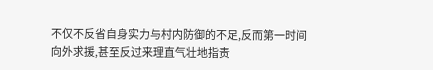不仅不反省自身实力与村内防御的不足,反而第一时间向外求援,甚至反过来理直气壮地指责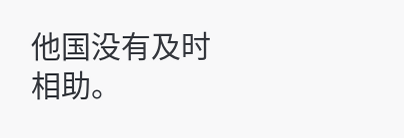他国没有及时相助。